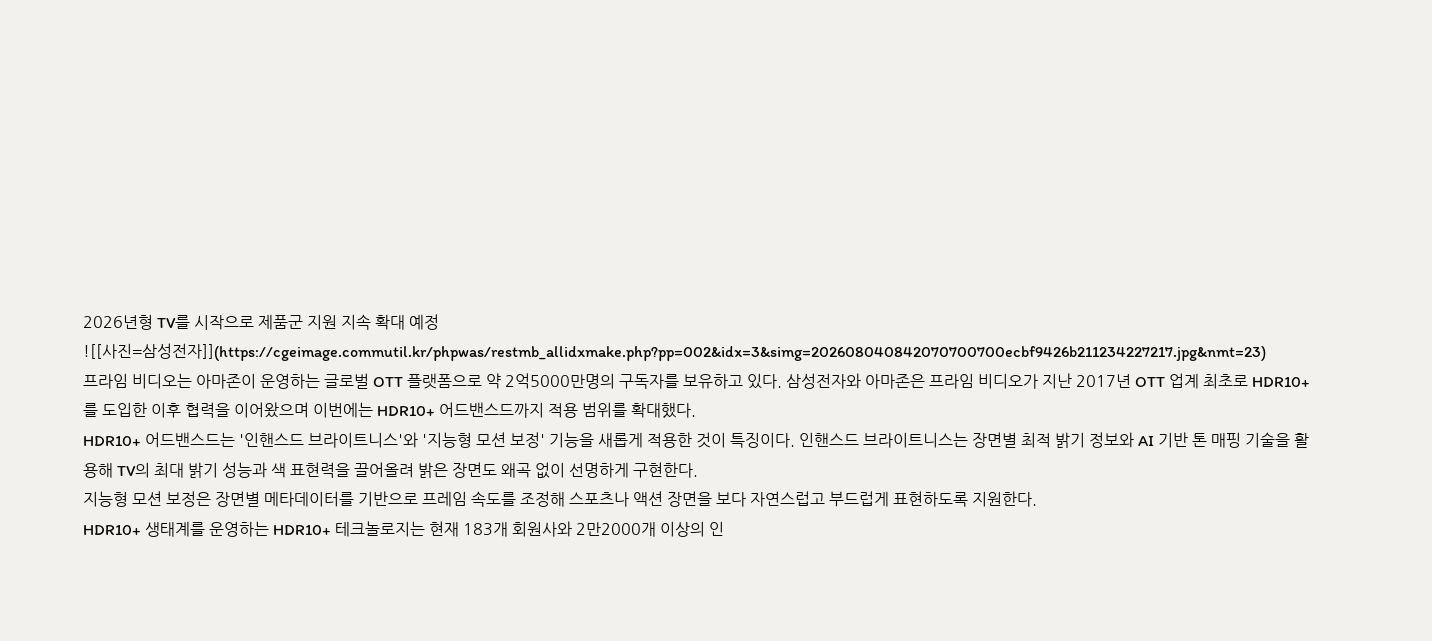2026년형 TV를 시작으로 제품군 지원 지속 확대 예정
![[사진=삼성전자]](https://cgeimage.commutil.kr/phpwas/restmb_allidxmake.php?pp=002&idx=3&simg=202608040842070700700ecbf9426b211234227217.jpg&nmt=23)
프라임 비디오는 아마존이 운영하는 글로벌 OTT 플랫폼으로 약 2억5000만명의 구독자를 보유하고 있다. 삼성전자와 아마존은 프라임 비디오가 지난 2017년 OTT 업계 최초로 HDR10+를 도입한 이후 협력을 이어왔으며 이번에는 HDR10+ 어드밴스드까지 적용 범위를 확대했다.
HDR10+ 어드밴스드는 '인핸스드 브라이트니스'와 '지능형 모션 보정' 기능을 새롭게 적용한 것이 특징이다. 인핸스드 브라이트니스는 장면별 최적 밝기 정보와 AI 기반 톤 매핑 기술을 활용해 TV의 최대 밝기 성능과 색 표현력을 끌어올려 밝은 장면도 왜곡 없이 선명하게 구현한다.
지능형 모션 보정은 장면별 메타데이터를 기반으로 프레임 속도를 조정해 스포츠나 액션 장면을 보다 자연스럽고 부드럽게 표현하도록 지원한다.
HDR10+ 생태계를 운영하는 HDR10+ 테크놀로지는 현재 183개 회원사와 2만2000개 이상의 인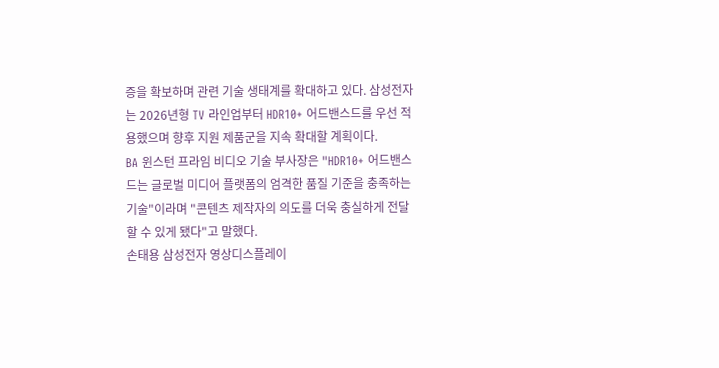증을 확보하며 관련 기술 생태계를 확대하고 있다. 삼성전자는 2026년형 TV 라인업부터 HDR10+ 어드밴스드를 우선 적용했으며 향후 지원 제품군을 지속 확대할 계획이다.
BA 윈스턴 프라임 비디오 기술 부사장은 "HDR10+ 어드밴스드는 글로벌 미디어 플랫폼의 엄격한 품질 기준을 충족하는 기술"이라며 "콘텐츠 제작자의 의도를 더욱 충실하게 전달할 수 있게 됐다"고 말했다.
손태용 삼성전자 영상디스플레이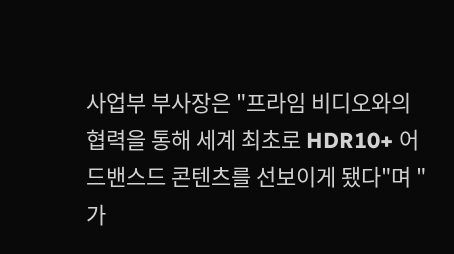사업부 부사장은 "프라임 비디오와의 협력을 통해 세계 최초로 HDR10+ 어드밴스드 콘텐츠를 선보이게 됐다"며 "가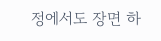정에서도 장면 하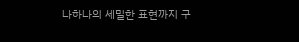나하나의 세밀한 표현까지 구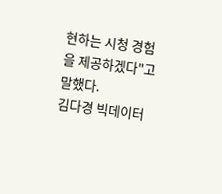현하는 시청 경험을 제공하겠다"고 말했다.
김다경 빅데이터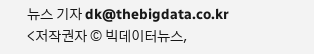뉴스 기자 dk@thebigdata.co.kr
<저작권자 © 빅데이터뉴스,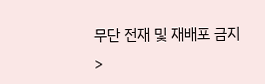무단 전재 및 재배포 금지>